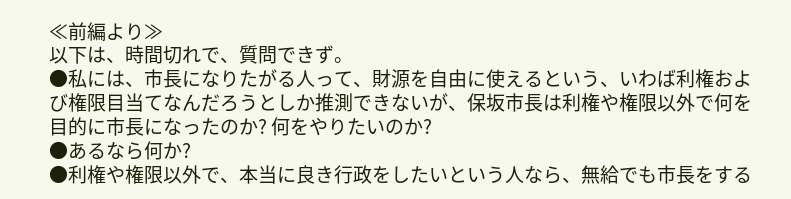≪前編より≫
以下は、時間切れで、質問できず。
●私には、市長になりたがる人って、財源を自由に使えるという、いわば利権および権限目当てなんだろうとしか推測できないが、保坂市長は利権や権限以外で何を目的に市長になったのか? 何をやりたいのか?
●あるなら何か?
●利権や権限以外で、本当に良き行政をしたいという人なら、無給でも市長をする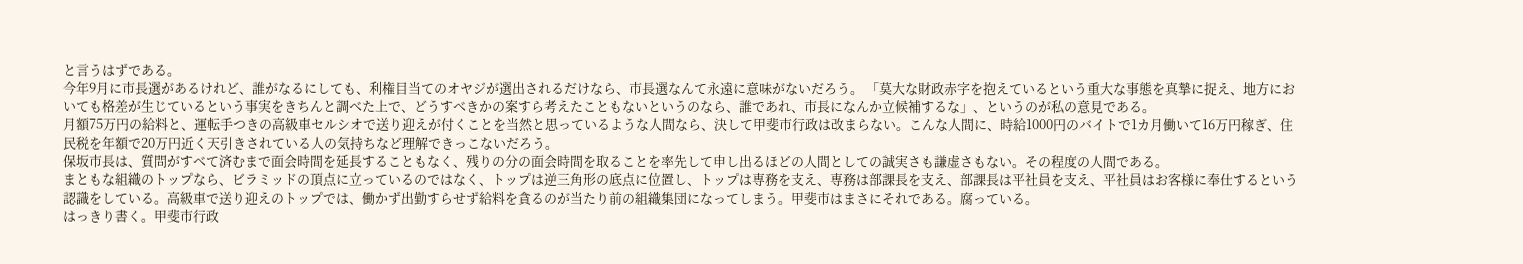と言うはずである。
今年9月に市長選があるけれど、誰がなるにしても、利権目当てのオヤジが選出されるだけなら、市長選なんて永遠に意味がないだろう。 「莫大な財政赤字を抱えているという重大な事態を真摯に捉え、地方においても格差が生じているという事実をきちんと調べた上で、どうすべきかの案すら考えたこともないというのなら、誰であれ、市長になんか立候補するな」、というのが私の意見である。
月額75万円の給料と、運転手つきの高級車セルシオで送り迎えが付くことを当然と思っているような人間なら、決して甲斐市行政は改まらない。こんな人間に、時給1000円のバイトで1カ月働いて16万円稼ぎ、住民税を年額で20万円近く天引きされている人の気持ちなど理解できっこないだろう。
保坂市長は、質問がすべて済むまで面会時間を延長することもなく、残りの分の面会時間を取ることを率先して申し出るほどの人間としての誠実さも謙虚さもない。その程度の人間である。
まともな組織のトップなら、ビラミッドの頂点に立っているのではなく、トップは逆三角形の底点に位置し、トップは専務を支え、専務は部課長を支え、部課長は平社員を支え、平社員はお客様に奉仕するという認識をしている。高級車で送り迎えのトップでは、働かず出勤すらせず給料を貪るのが当たり前の組織集団になってしまう。甲斐市はまさにそれである。腐っている。
はっきり書く。甲斐市行政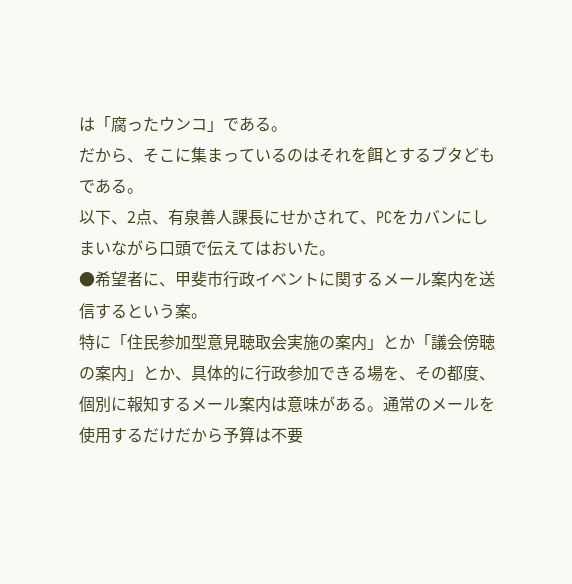は「腐ったウンコ」である。
だから、そこに集まっているのはそれを餌とするブタどもである。
以下、2点、有泉善人課長にせかされて、PCをカバンにしまいながら口頭で伝えてはおいた。
●希望者に、甲斐市行政イベントに関するメール案内を送信するという案。
特に「住民参加型意見聴取会実施の案内」とか「議会傍聴の案内」とか、具体的に行政参加できる場を、その都度、個別に報知するメール案内は意味がある。通常のメールを使用するだけだから予算は不要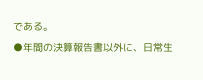である。
●年間の決算報告書以外に、日常生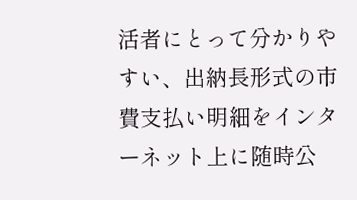活者にとって分かりやすい、出納長形式の市費支払い明細をインターネット上に随時公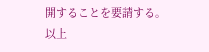開することを要請する。
以上